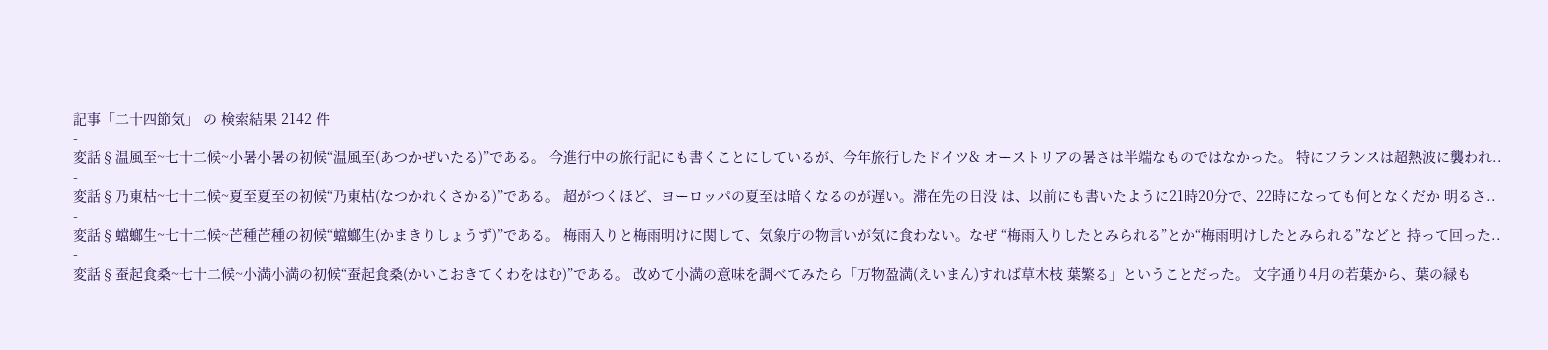記事「二十四節気」 の 検索結果 2142 件
-
変話§温風至~七十二候~小暑小暑の初候“温風至(あつかぜいたる)”である。 今進行中の旅行記にも書くことにしているが、今年旅行したドイツ& オーストリアの暑さは半端なものではなかった。 特にフランスは超熱波に襲われ..
-
変話§乃東枯~七十二候~夏至夏至の初候“乃東枯(なつかれくさかる)”である。 超がつくほど、ヨーロッパの夏至は暗くなるのが遅い。滞在先の日没 は、以前にも書いたように21時20分で、22時になっても何となくだか 明るさ..
-
変話§蟷螂生~七十二候~芒種芒種の初候“蟷螂生(かまきりしょうず)”である。 梅雨入りと梅雨明けに関して、気象庁の物言いが気に食わない。なぜ “梅雨入りしたとみられる”とか“梅雨明けしたとみられる”などと 持って回った..
-
変話§蚕起食桑~七十二候~小満小満の初候“蚕起食桑(かいこおきてくわをはむ)”である。 改めて小満の意味を調べてみたら「万物盈満(えいまん)すれば草木枝 葉繁る」ということだった。 文字通り4月の若葉から、葉の緑も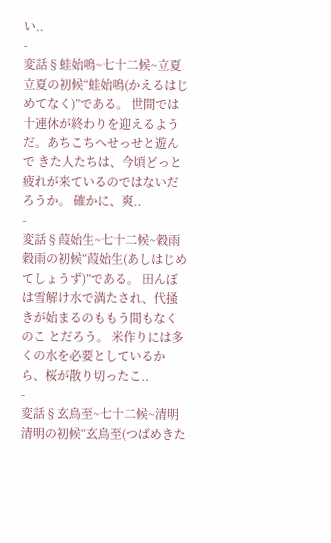い..
-
変話§蛙始鳴~七十二候~立夏立夏の初候“蛙始鳴(かえるはじめてなく)”である。 世間では十連休が終わりを迎えるようだ。あちこちへせっせと遊んで きた人たちは、今頃どっと疲れが来ているのではないだろうか。 確かに、爽..
-
変話§葭始生~七十二候~穀雨穀雨の初候“葭始生(あしはじめてしょうず)”である。 田んぼは雪解け水で満たされ、代掻きが始まるのももう間もなくのこ とだろう。 米作りには多くの水を必要としているから、桜が散り切ったこ..
-
変話§玄鳥至~七十二候~清明清明の初候“玄鳥至(つばめきた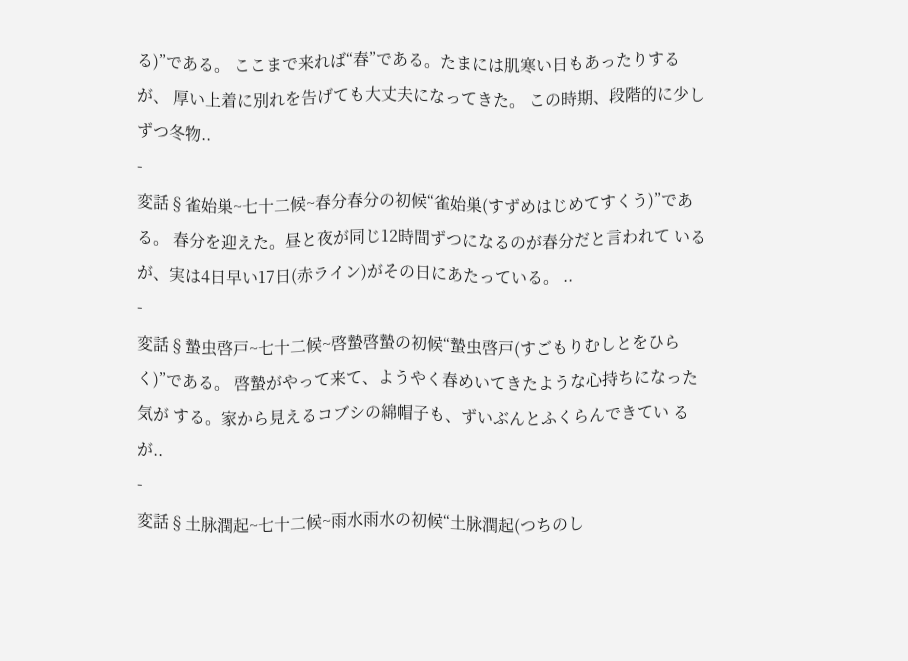る)”である。 ここまで来れば“春”である。たまには肌寒い日もあったりするが、 厚い上着に別れを告げても大丈夫になってきた。 この時期、段階的に少しずつ冬物..
-
変話§雀始巣~七十二候~春分春分の初候“雀始巣(すずめはじめてすくう)”である。 春分を迎えた。昼と夜が同じ12時間ずつになるのが春分だと言われて いるが、実は4日早い17日(赤ライン)がその日にあたっている。 ..
-
変話§蟄虫啓戸~七十二候~啓蟄啓蟄の初候“蟄虫啓戸(すごもりむしとをひらく)”である。 啓蟄がやって来て、ようやく春めいてきたような心持ちになった気が する。家から見えるコブシの綿帽子も、ずいぶんとふくらんできてい るが..
-
変話§土脉潤起~七十二候~雨水雨水の初候“土脉潤起(つちのし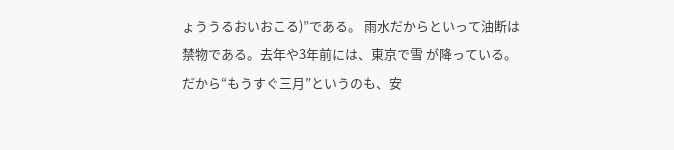ょううるおいおこる)”である。 雨水だからといって油断は禁物である。去年や3年前には、東京で雪 が降っている。だから“もうすぐ三月”というのも、安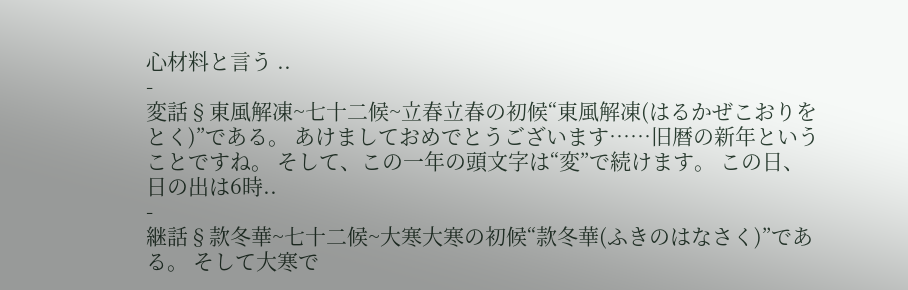心材料と言う ..
-
変話§東風解凍~七十二候~立春立春の初候“東風解凍(はるかぜこおりをとく)”である。 あけましておめでとうございます……旧暦の新年ということですね。 そして、この一年の頭文字は“変”で続けます。 この日、日の出は6時..
-
継話§款冬華~七十二候~大寒大寒の初候“款冬華(ふきのはなさく)”である。 そして大寒で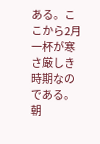ある。ここから2月一杯が寒さ厳しき時期なのである。 朝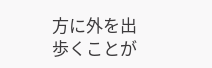方に外を出歩くことが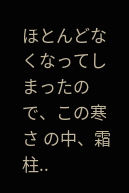ほとんどなくなってしまったので、この寒さ の中、霜柱..